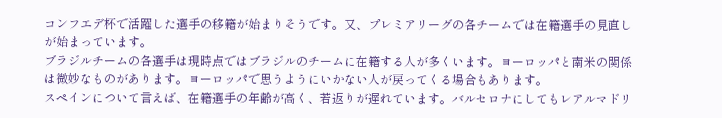コンフエデ杯で活躍した選手の移籍が始まりそうです。又、プレミアリーグの各チームでは在籍選手の見直しが始まっています。
ブラジルチームの各選手は現時点ではブラジルのチームに在籍する人が多くいます。ヨーロッパと南米の関係は微妙なものがあります。ヨーロッパで思うようにいかない人が戻ってくる場合もあります。
スペインについて言えば、在籍選手の年齢が高く、若返りが遅れています。バルセロナにしてもレアルマドリ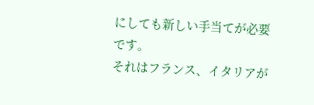にしても新しい手当てが必要です。
それはフランス、イタリアが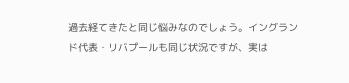過去経てきたと同じ悩みなのでしょう。イングランド代表・リバプールも同じ状況ですが、実は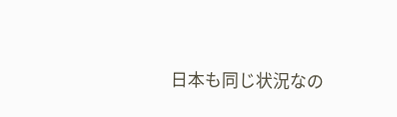日本も同じ状況なの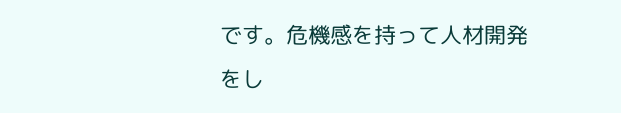です。危機感を持って人材開発をし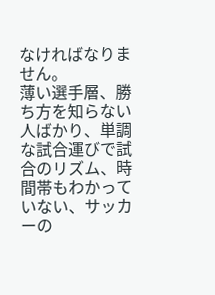なければなりません。
薄い選手層、勝ち方を知らない人ばかり、単調な試合運びで試合のリズム、時間帯もわかっていない、サッカーの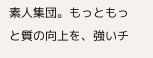素人集団。もっともっと質の向上を、強いチ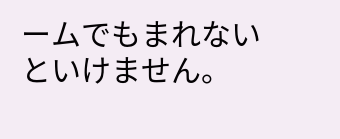ームでもまれないといけません。